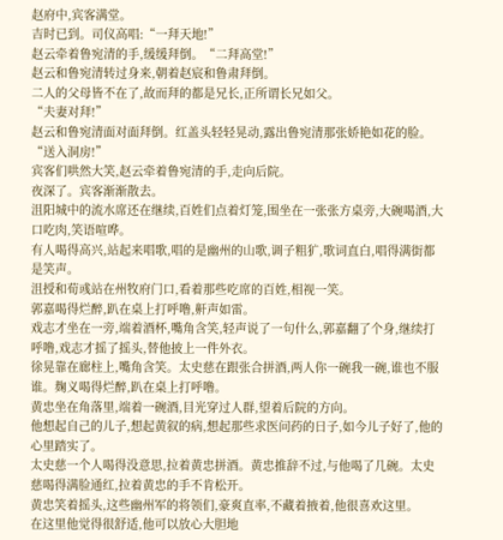赵府中,宾客满堂。
吉时已到。司仪高唱:“一拜天地!”
赵云牵着鲁宛清的手,缓缓拜倒。“二拜高堂!”
赵云和鲁宛清转过身来,朝着赵宸和鲁肃拜倒。
二人的父母皆不在了,故而拜的都是兄长,正所谓长兄如父。
“夫妻对拜!”
赵云和鲁宛清面对面拜倒。红盖头轻轻晃动,露出鲁宛清那张娇艳如花的脸。
“送入洞房!”
宾客们哄然大笑,赵云牵着鲁宛清的手,走向后院。
夜深了。宾客渐渐散去。
沮阳城中的流水席还在继续,百姓们点着灯笼,围坐在一张张方桌旁,大碗喝酒,大口吃肉,笑语喧哗。
有人喝得高兴,站起来唱歌,唱的是幽州的山歌,调子粗犷,歌词直白,唱得满街都是笑声。
沮授和荀彧站在州牧府门口,看着那些吃席的百姓,相视一笑。
郭嘉喝得烂醉,趴在桌上打呼噜,鼾声如雷。
戏志才坐在一旁,端着酒杯,嘴角含笑,轻声说了一句什么,郭嘉翻了个身,继续打呼噜,戏志才摇了摇头,替他披上一件外衣。
徐晃靠在廊柱上,嘴角含笑。太史慈在跟张合拼酒,两人你一碗我一碗,谁也不服谁。麹义喝得烂醉,趴在桌上打呼噜。
黄忠坐在角落里,端着一碗酒,目光穿过人群,望着后院的方向。
他想起自己的儿子,想起黄叙的病,想起那些求医问药的日子,如今儿子好了,他的心里踏实了。
太史慈一个人喝得没意思,拉着黄忠拼酒。黄忠推辞不过,与他喝了几碗。太史慈喝得满脸通红,拉着黄忠的手不肯松开。
黄忠笑着摇头,这些幽州军的将领们,豪爽直率,不藏着掖着,他很喜欢这里。
在这里他觉得很舒适,他可以放心大胆地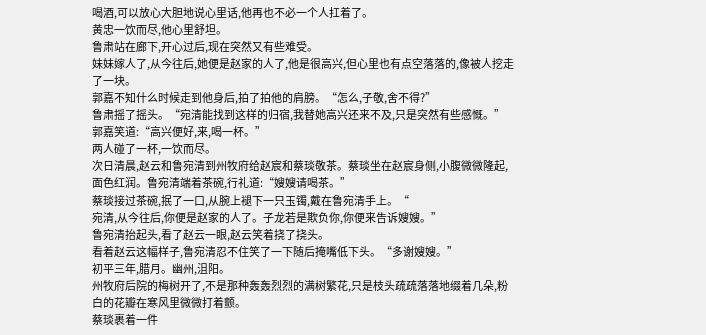喝酒,可以放心大胆地说心里话,他再也不必一个人扛着了。
黄忠一饮而尽,他心里舒坦。
鲁肃站在廊下,开心过后,现在突然又有些难受。
妹妹嫁人了,从今往后,她便是赵家的人了,他是很高兴,但心里也有点空落落的,像被人挖走了一块。
郭嘉不知什么时候走到他身后,拍了拍他的肩膀。“怎么,子敬,舍不得?”
鲁肃摇了摇头。“宛清能找到这样的归宿,我替她高兴还来不及,只是突然有些感慨。”
郭嘉笑道:“高兴便好,来,喝一杯。”
两人碰了一杯,一饮而尽。
次日清晨,赵云和鲁宛清到州牧府给赵宸和蔡琰敬茶。蔡琰坐在赵宸身侧,小腹微微隆起,面色红润。鲁宛清端着茶碗,行礼道:“嫂嫂请喝茶。”
蔡琰接过茶碗,抿了一口,从腕上褪下一只玉镯,戴在鲁宛清手上。“
宛清,从今往后,你便是赵家的人了。子龙若是欺负你,你便来告诉嫂嫂。”
鲁宛清抬起头,看了赵云一眼,赵云笑着挠了挠头。
看着赵云这幅样子,鲁宛清忍不住笑了一下随后掩嘴低下头。“多谢嫂嫂。”
初平三年,腊月。幽州,沮阳。
州牧府后院的梅树开了,不是那种轰轰烈烈的满树繁花,只是枝头疏疏落落地缀着几朵,粉白的花瓣在寒风里微微打着颤。
蔡琰裹着一件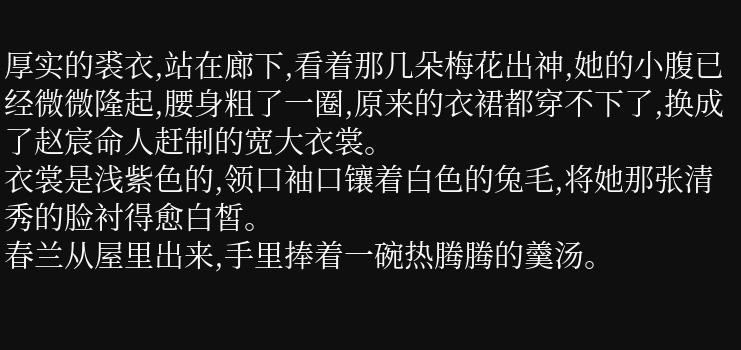厚实的裘衣,站在廊下,看着那几朵梅花出神,她的小腹已经微微隆起,腰身粗了一圈,原来的衣裙都穿不下了,换成了赵宸命人赶制的宽大衣裳。
衣裳是浅紫色的,领口袖口镶着白色的兔毛,将她那张清秀的脸衬得愈白皙。
春兰从屋里出来,手里捧着一碗热腾腾的羹汤。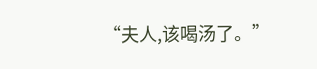“夫人,该喝汤了。”